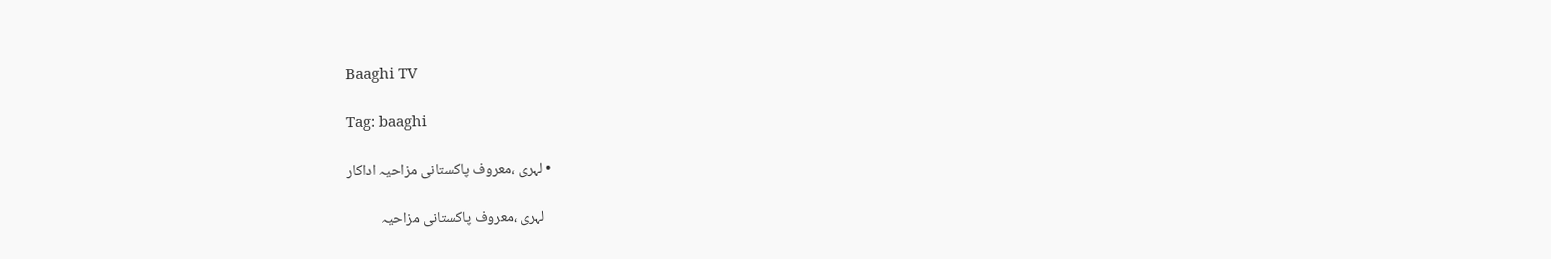Baaghi TV

Tag: baaghi

  • لہری ،معروف پاکستانی مزاحیہ اداکار

    لہری ،معروف پاکستانی مزاحیہ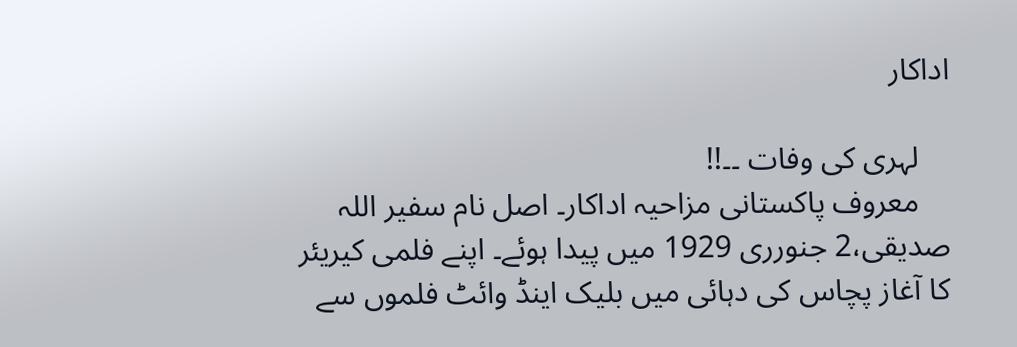اداکار

    لہری کی وفات ۔۔!!
    معروف پاکستانی مزاحیہ اداکار۔ اصل نام سفیر اللہ صدیقی،2 جنورری 1929 میں پیدا ہوئے۔ اپنے فلمی کیریئر کا آغاز پچاس کی دہائی میں بلیک اینڈ وائٹ فلموں سے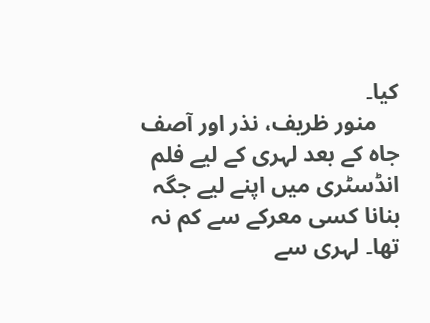کیا۔
    منور ظریف، نذر اور آصف جاہ کے بعد لہری کے لیے فلم انڈسٹری میں اپنے لیے جگہ بنانا کسی معرکے سے کم نہ تھا۔ لہری سے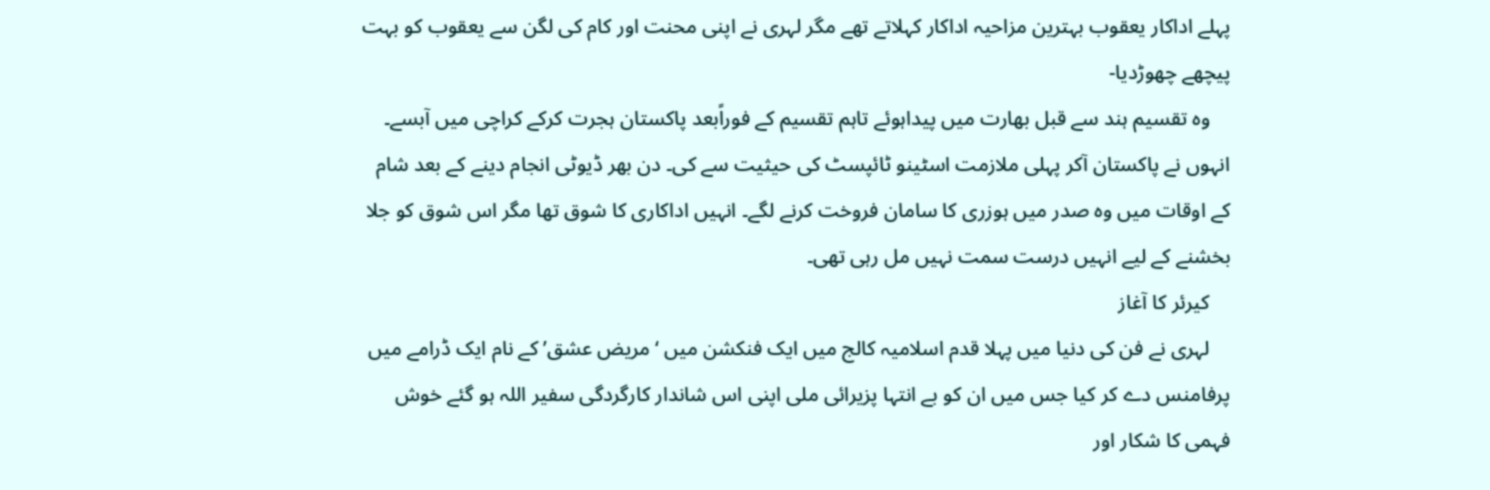پہلے اداکار یعقوب بہترین مزاحیہ اداکار کہلاتے تھے مگر لہری نے اپنی محنت اور کام کی لگن سے یعقوب کو بہت پیچھے چھوڑدیا-
    وہ تقسیم ہند سے قبل بھارت میں پیداہوئے تاہم تقسیم کے فوراًبعد پاکستان ہجرت کرکے کراچی میں آبسے۔ انہوں نے پاکستان آکر پہلی ملازمت اسٹینو ٹائپسٹ کی حیثیت سے کی۔ دن بھر ڈیوٹی انجام دینے کے بعد شام کے اوقات میں وہ صدر میں ہوزری کا سامان فروخت کرنے لگے۔ انہیں اداکاری کا شوق تھا مگر اس شوق کو جلا بخشنے کے لیے انہیں درست سمت نہیں مل رہی تھی۔
    کیرئر کا آغاز
    لہری نے فن کی دنیا میں پہلا قدم اسلامیہ کالج میں ایک فنکشن میں ‘مریض عشق’ کے نام ایک ڈرامے میں پرفامنس دے کر کیا جس میں ان کو بے انتہا پزیرائی ملی اپنی اس شاندار کارگردگی سفیر اللہ ہو گئے خوش فہمی کا شکار اور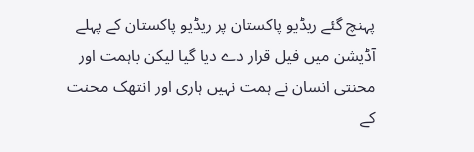پہنچ گئے ریڈیو پاکستان پر ریڈیو پاکستان کے پہلے آڈیشن میں فیل قرار دے دیا گیا لیکن باہمت اور محنتی انسان نے ہمت نہیں ہاری اور انتھک محنت کے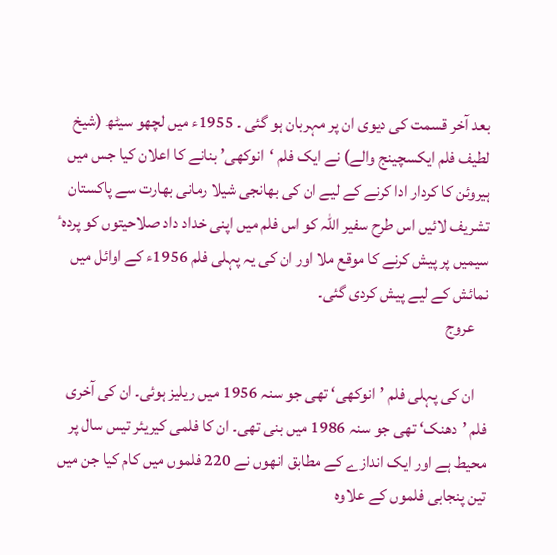بعد آخر قسمت کی دیوی ان پر مہربان ہو گئی ۔ 1955ء میں لچھو سیٹھ (شیخ لطیف فلم ایکسچینج والے) نے ایک فلم ‘انوکھی’ بنانے کا اعلان کیا جس میں ہیروئن کا کردار ادا کرنے کے لیے ان کی بھانجی شیلا رمانی بھارت سے پاکستان تشریف لائیں اس طرح سفیر اللہ کو اس فلم میں اپنی خداد داد صلاحیتوں کو پردہٴ سیمیں پر پیش کرنے کا موقع ملا اور ان کی یہ پہلی فلم 1956ء کے اوائل میں نمائش کے لیے پیش کردی گئی۔
    عروج

    ان کی پہلی فلم ’انوکھی‘ تھی جو سنہ 1956 میں ریلیز ہوئی۔ ان کی آخری فلم ’دھنک‘ تھی جو سنہ 1986 میں بنی تھی۔ ان کا فلمی کیریئر تیس سال پر محیط ہے اور ایک اندازے کے مطابق انھوں نے 220 فلموں میں کام کیا جن میں تین پنجابی فلموں کے علاوہ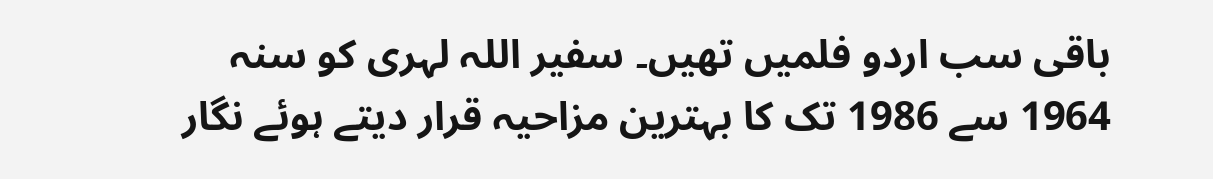باقی سب اردو فلمیں تھیں۔ سفیر اللہ لہری کو سنہ 1964 سے 1986 تک کا بہترین مزاحیہ قرار دیتے ہوئے نگار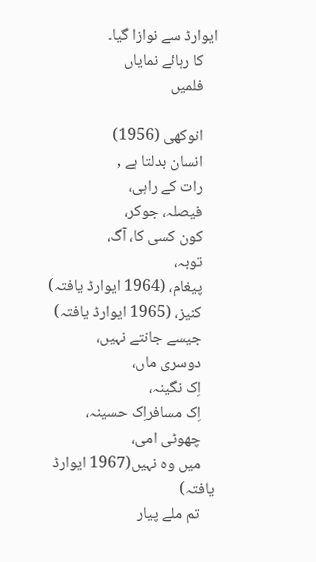ایوارڈ سے نوازا گیا۔
    کا رہائے نمایاں
    فلمیں

    انوکھی (1956)
    انسان بدلتا ہے ,
    رات کے راہی،
    فیصلہ، جوکر،
    کون کسی کا، آگ،
    توبہ،
    پیغام، (1964 ایوارڈ یافتہ)
    کنیز، (1965 ایوارڈ یافتہ)
    جیسے جانتے نہیں،
    دوسری ماں،
    اِک نگینہ،
    اِک مسافراِک حسینہ،
    چھوٹی امی،
    میں وہ نہیں(1967 ایوارڈ یافتہ)
    تم ملے پیار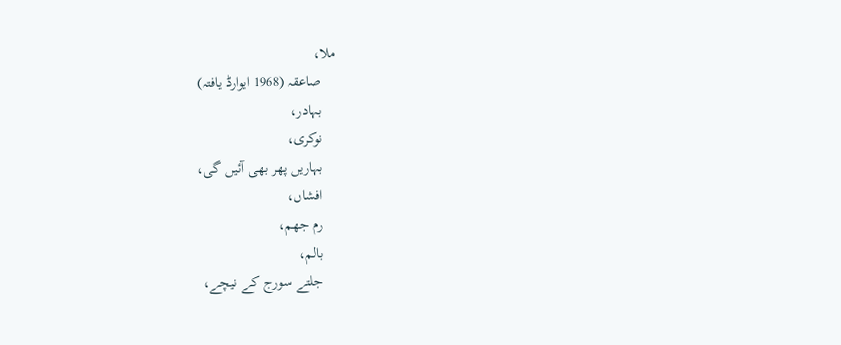ملا،
    صاعقہ (1968 ایوارڈ یافتہ)
    بہادر،
    نوکری،
    بہاریں پھر بھی آئیں گی،
    افشاں،
    رم جھم،
    بالم،
    جلتے سورج کے نیچے،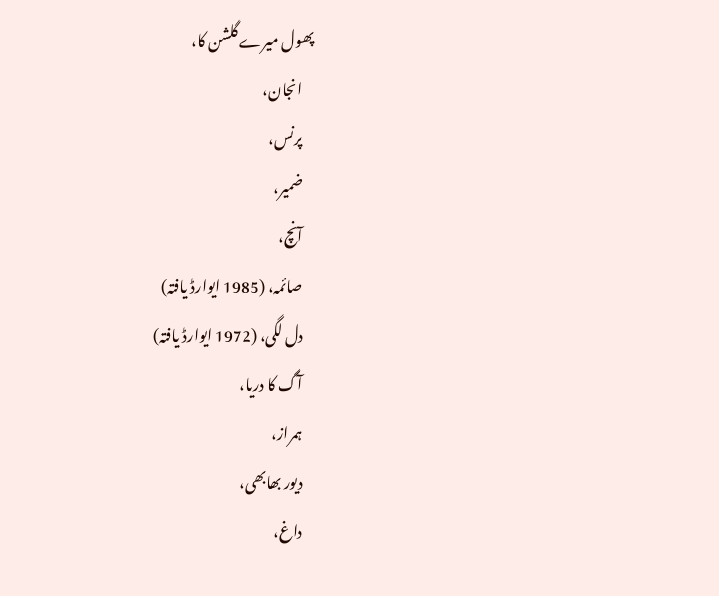پھول میرے گلشن کا،
    انجان،
    پرنس،
    ضمیر،
    آنچ،
    صائمہ، (1985 ایوارڈ یافتہ)
    دل لگی، (1972 ایوارڈ یافتہ)
    آگ کا دریا،
    ہمراز،
    دیور بھابھی،
    داغ،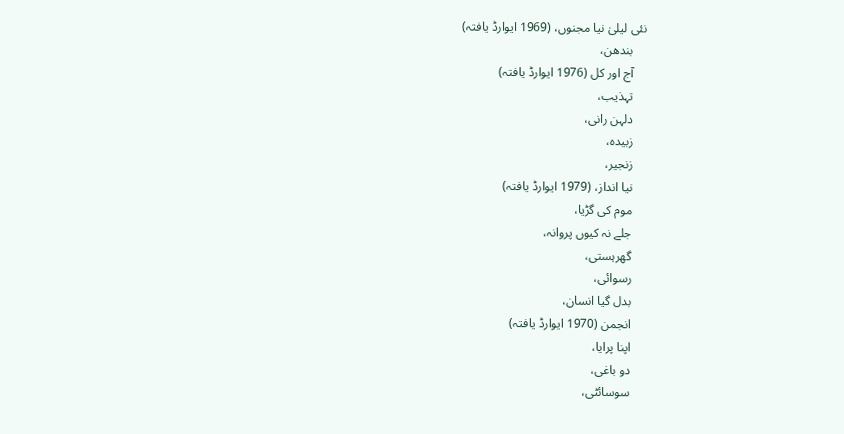نئی لیلیٰ نیا مجنوں، (1969 ایوارڈ یافتہ)
    بندھن،
    آج اور کل (1976 ایوارڈ یافتہ)
    تہذیب،
    دلہن رانی،
    زبیدہ،
    زنجیر،
    نیا انداز، (1979 ایوارڈ یافتہ)
    موم کی گڑیا،
    جلے نہ کیوں پروانہ،
    گھرہستی،
    رسوائی،
    بدل گیا انسان،
    انجمن (1970 ایوارڈ یافتہ)
    اپنا پرایا،
    دو باغی،
    سوسائٹی،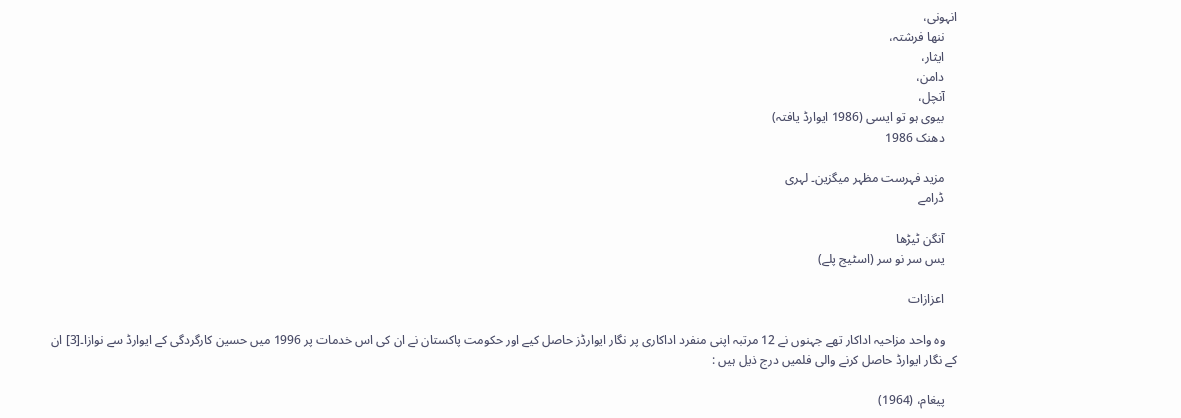انہونی،
    ننھا فرشتہ،
    ایثار،
    دامن،
    آنچل،
    بیوی ہو تو ایسی (1986 ایوارڈ یافتہ)
    دھنک 1986

    مزید فہرست مظہر میگزین۔ لہری
    ڈرامے

    آنگن ٹیڑھا
    یس سر نو سر (اسٹیج پلے)

    اعزازات

    وہ واحد مزاحیہ اداکار تھے جہنوں نے 12 مرتبہ اپنی منفرد اداکاری پر نگار ایوارڈز حاصل کیے اور حکومت پاکستان نے ان کی اس خدمات پر 1996 میں حسین کارگردگی کے ایوارڈ سے نوازا۔[3] ان کے نگار ایوارڈ حاصل کرنے والی فلمیں درج ذیل ہيں :

    پیغام، (1964)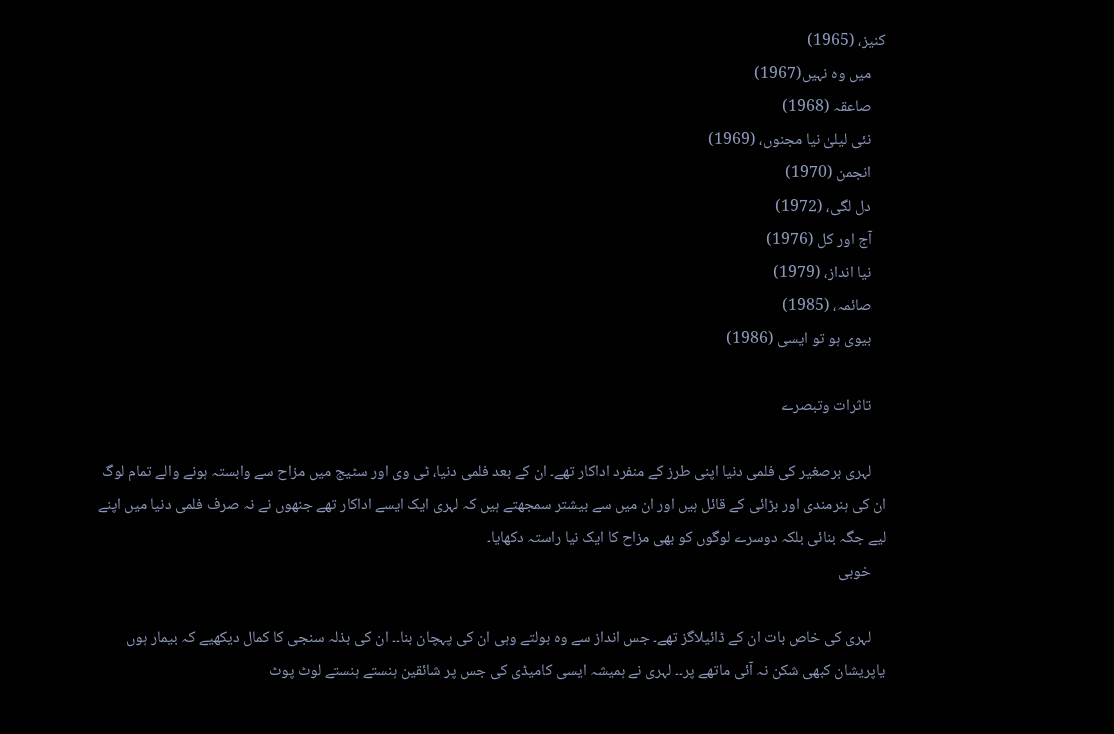کنیز، (1965)
    میں وہ نہیں(1967)
    صاعقہ (1968)
    نئی لیلیٰ نیا مجنوں، (1969)
    انجمن (1970)
    دل لگی، (1972)
    آج اور کل (1976)
    نیا انداز، (1979)
    صائمہ، (1985)
    بیوی ہو تو ایسی (1986)

    تاثرات وتبصرے

    لہری برصغیر کی فلمی دنیا اپنی طرز کے منفرد اداکار تھے۔ ان کے بعد فلمی دنیا، ٹی وی اور سٹیج میں مزاح سے وابستہ ہونے والے تمام لوگ ان کی ہنرمندی اور بڑائی کے قائل ہیں اور ان میں سے بیشتر سمجھتے ہیں کہ لہری ایک ایسے اداکار تھے جنھوں نے نہ صرف فلمی دنیا میں اپنے لیے جگہ بنائی بلکہ دوسرے لوگوں کو بھی مزاح کا ایک نیا راستہ دکھایا۔
    خوبی

    لہری کی خاص بات ان کے ڈائیلاگز تھے۔ جس انداز سے وہ بولتے وہی ان کی پہچان بنا۔۔ ان کی بذلہ سنجی کا کمال دیکھیے کہ بیمار ہوں یاپریشان کبھی شکن نہ آئی ماتھے پر۔۔ لہری نے ہمیشہ ایسی کامیڈی کی جس پر شائقین ہنستے ہنستے لوٹ پوٹ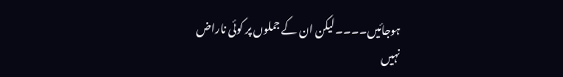ہوجائیں۔۔۔۔ لیکن ان کے جملوں پر کوئی ناراض نہیں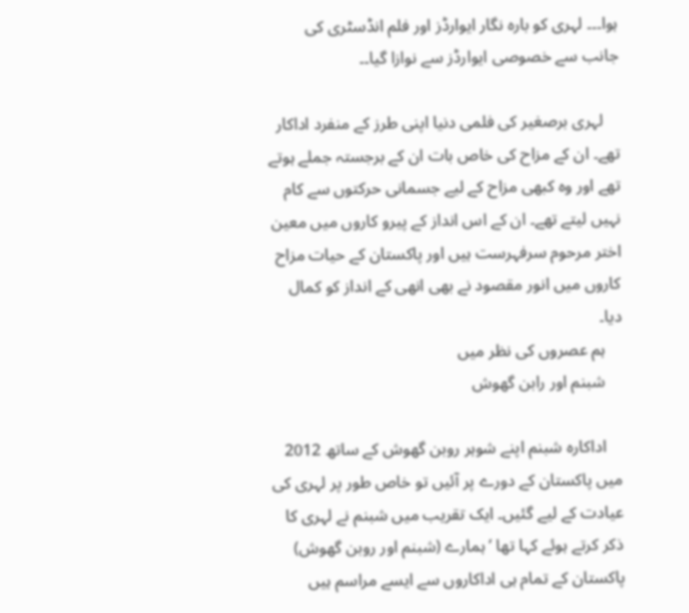ہوا۔۔۔ لہری کو بارہ نگار ایوارڈز اور فلم انڈسٹری کی جانب سے خصوصی ایوارڈز سے نوازا گیا۔۔

    لہری برصغیر کی فلمی دنیا اپنی طرز کے منفرد اداکار تھے۔ ان کے مزاح کی خاص بات ان کے برجستہ جملے ہوتے تھے اور وہ کبھی مزاح کے لیے جسمانی حرکتوں سے کام نہیں لیتے تھے۔ ان کے اس انداز کے پیرو کاروں میں معین اختر مرحوم سرفہرست ہیں اور پاکستان کے حیات مزاح کاروں میں انور مقصود نے بھی انھی کے انداز کو کمال دیا۔
    ہم عصروں کی نظر میں
    شبنم اور رابن گھوش

    اداکارہ شبنم اپنے شوہر روبن گھوش کے ساتھ 2012 میں پاکستان کے دورے پر آئیں تو خاص طور پر لہری کی عیادت کے لیے گئیں۔ ایک تقریب میں شبنم نے لہری کا ذکر کرتے ہوئے کہا تھا ’ہمارے (شبنم اور روبن گھوش) پاکستان کے تمام ہی اداکاروں سے ایسے مراسم ہیں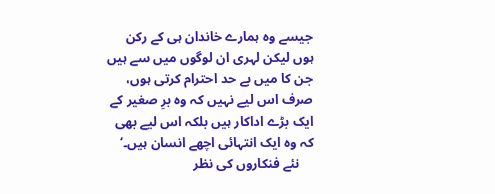جیسے وہ ہمارے خاندان ہی کے رکن ہوں لیکن لہری ان لوگوں میں سے ہیں جن کا میں بے حد احترام کرتی ہوں، صرف اس لیے نہیں کہ وہ برِ صغیر کے ایک بڑے اداکار ہیں بلکہ اس لیے بھی کہ وہ ایک انتہائی اچھے انسان ہیں۔‘
    نئے فنکاروں کی نظر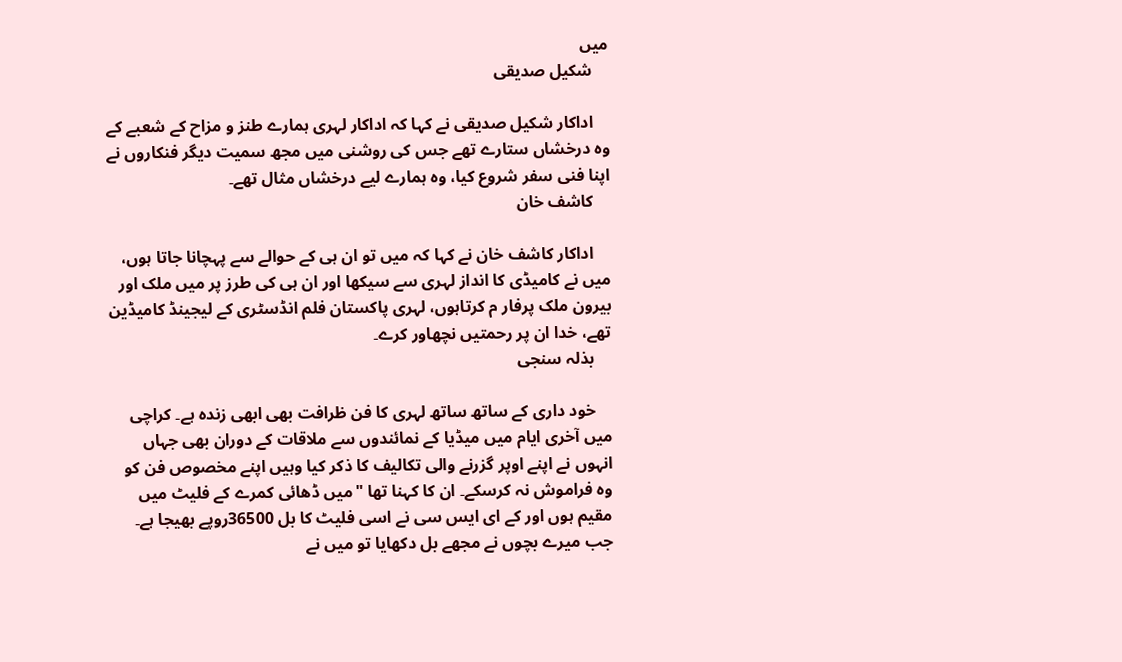میں
    شکیل صدیقی

    اداکار شکیل صدیقی نے کہا کہ اداکار لہری ہمارے طنز و مزاح کے شعبے کے وہ درخشاں ستارے تھے جس کی روشنی میں مجھ سمیت دیگر فنکاروں نے اپنا فنی سفر شروع کیا، وہ ہمارے لیے درخشاں مثال تھے۔
    کاشف خان

    اداکار کاشف خان نے کہا کہ میں تو ان ہی کے حوالے سے پہچانا جاتا ہوں، میں نے کامیڈی کا انداز لہری سے سیکھا اور ان ہی کی طرز پر میں ملک اور بیرون ملک پرفار م کرتاہوں، لہری پاکستان فلم انڈسٹری کے لیجینڈ کامیڈین تھے، خدا ان پر رحمتیں نچھاور کرے۔
    بذلہ سنجی

    خود داری کے ساتھ ساتھ لہری کا فن ظرافت بھی ابھی زندہ ہے۔ کراچی میں آخری ایام میں میڈیا کے نمائندوں سے ملاقات کے دوران بھی جہاں انہوں نے اپنے اوپر گزرنے والی تکالیف کا ذکر کیا وہیں اپنے مخصوص فن کو وہ فراموش نہ کرسکے۔ ان کا کہنا تھا "میں ڈھائی کمرے کے فلیٹ میں مقیم ہوں اور کے ای ایس سی نے اسی فلیٹ کا بل 36500روپے بھیجا ہے۔ جب میرے بچوں نے مجھے بل دکھایا تو میں نے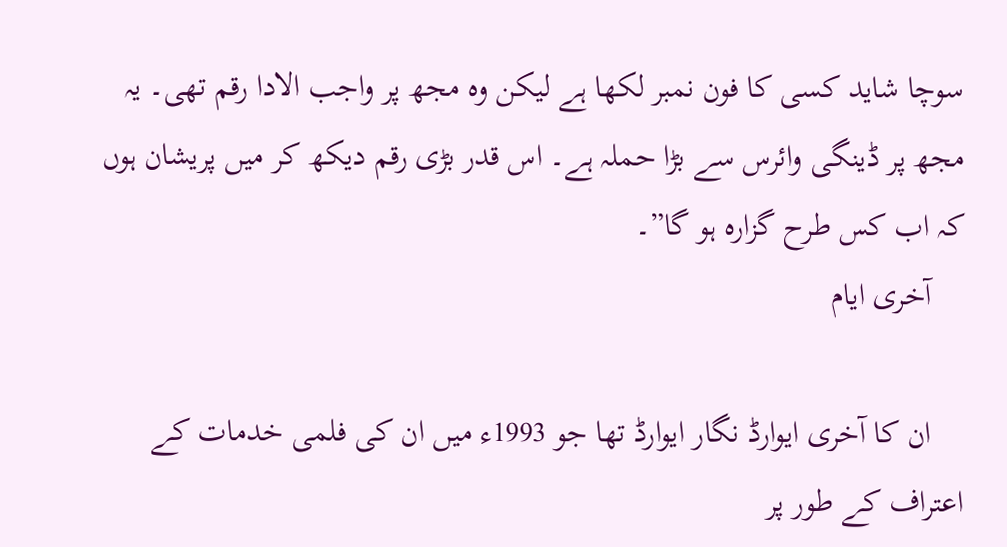سوچا شاید کسی کا فون نمبر لکھا ہے لیکن وہ مجھ پر واجب الادا رقم تھی۔ یہ مجھ پر ڈینگی وائرس سے بڑا حملہ ہے۔ اس قدر بڑی رقم دیکھ کر میں پریشان ہوں کہ اب کس طرح گزارہ ہو گا”۔
    آخری ایام

    ان کا آخری ایوارڈ نگار ایوارڈ تھا جو 1993ء میں ان کی فلمی خدمات کے اعتراف کے طور پر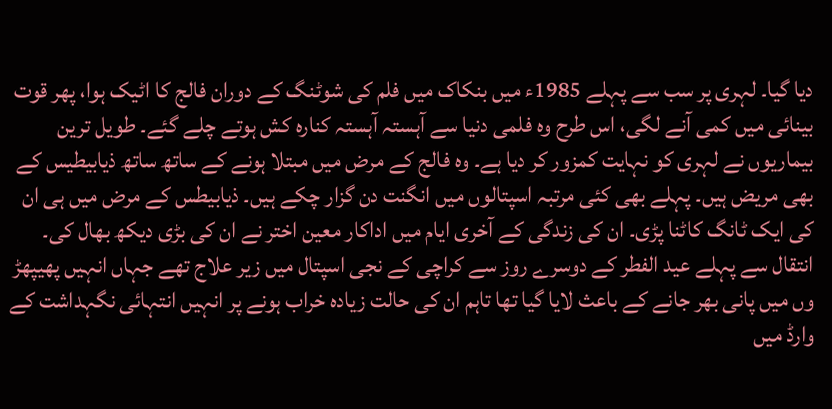دیا گیا۔ لہری پر سب سے پہلے 1985ء میں بنکاک میں فلم کی شوٹنگ کے دوران فالج کا اٹیک ہوا، پھر قوت بینائی میں کمی آنے لگی، اس طرح وہ فلمی دنیا سے آہستہ آہستہ کنارہ کش ہوتے چلے گئے۔ طویل ترین بیماریوں نے لہری کو نہایت کمزور کر دیا ہے۔ وہ فالج کے مرض میں مبتلا ہونے کے ساتھ ساتھ ذیابیطیس کے بھی مریض ہیں۔ پہلے بھی کئی مرتبہ اسپتالوں میں انگنت دن گزار چکے ہیں۔ ذیابیطس کے مرض میں ہی ان کی ایک ٹانگ کاٹنا پڑی۔ ان کی زندگی کے آخری ایام میں اداکار معین اختر نے ان کی بڑی دیکھ بھال کی۔ انتقال سے پہلے عید الفطر کے دوسرے روز سے کراچی کے نجی اسپتال میں زیر علاج تھے جہاں انہیں پھیپھڑ وں میں پانی بھر جانے کے باعث لایا گیا تھا تاہم ان کی حالت زیادہ خراب ہونے پر انہیں انتہائی نگہداشت کے وارڈ میں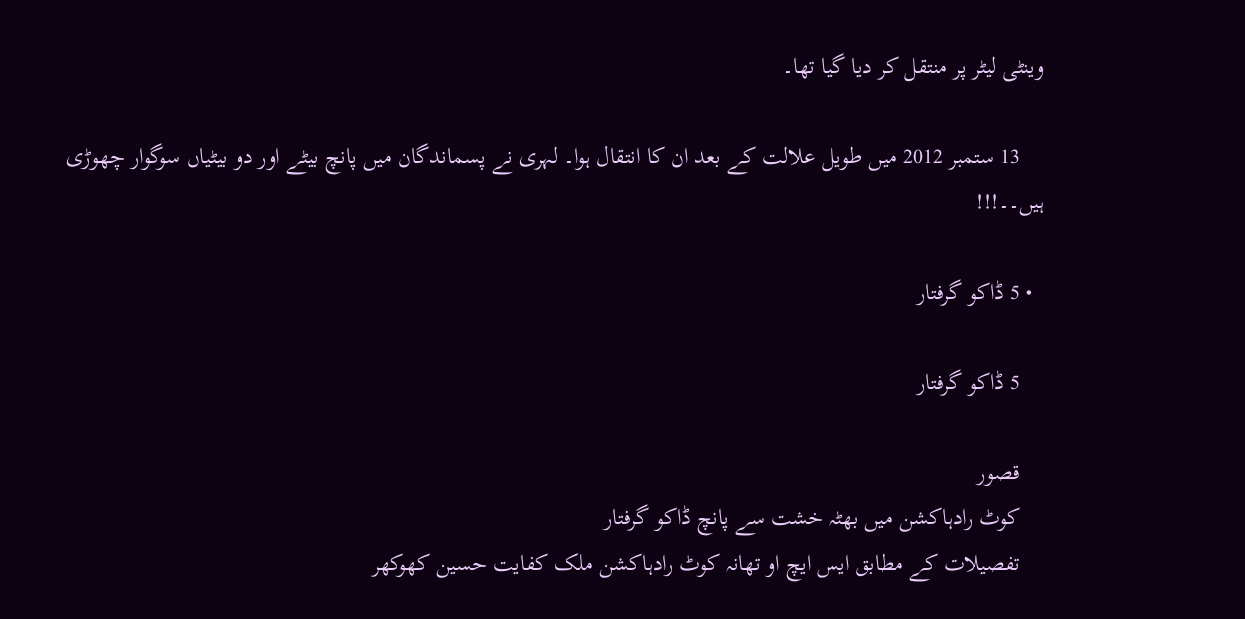وینٹی لیٹر پر منتقل کر دیا گیا تھا۔

    13 ستمبر 2012 میں طویل علالت کے بعد ان کا انتقال ہوا۔ لہری نے پسماندگان میں پانچ بیٹے اور دو بیٹیاں سوگوار چھوڑی ہیں۔۔!!!

  • 5 ڈاکو گرفتار

    5 ڈاکو گرفتار

    قصور
    کوٹ رادہاکشن میں بھٹہ خشت سے پانچ ڈاکو گرفتار
    تفصیلات کے مطابق ایس ایچ او تھانہ کوٹ رادہاکشن ملک کفایت حسین کھوکھر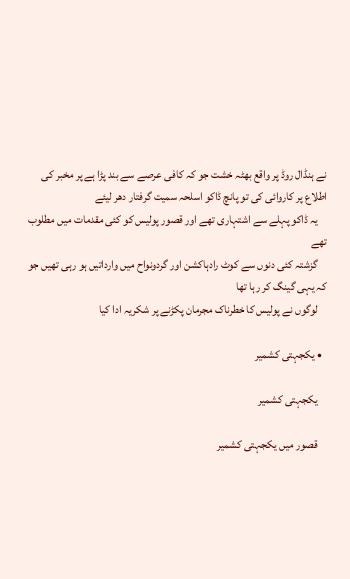نے ہنڈال روڈ پر واقع بھٹہ خشت جو کہ کافی عرصے سے بند پڑا ہے پر مخبر کی اطلاع پر کاروائی کی تو پانچ ڈاکو اسلحہ سمیت گرفتار دھر لیئے
    یہ ڈاکو پہلے سے اشتہاری تھے اور قصور پولیس کو کئی مقدمات میں مطلوب تھے
    گزشتہ کئی دنوں سے کوٹ رادہاکشن اور گردونواح میں وارداتیں ہو رہی تھیں جو کہ یہی گینگ کر رہا تھا
    لوگوں نے پولیس کا خطرناک مجرمان پکڑنے پر شکریہ ادا کیا

  • یکجہتی کشمیر

    یکجہتی کشمیر

    قصور میں یکجہتی کشمیر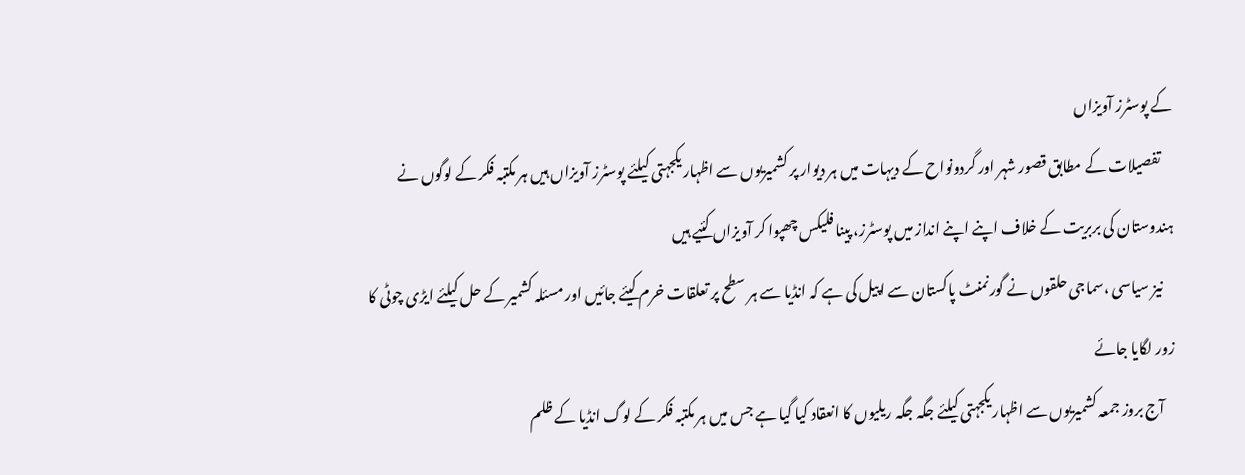کے پوسٹرز آویزاں
    تفصیلات کے مطابق قصور شہر اور گردونواح کے دیہات میں ہر دیوار پر کشمیریوں سے اظہار یکجہتی کیلئے پوسٹرز آویزاں ہیں ہر مکتبہ فکر کے لوگوں نے ہندوستان کی بربریت کے خلاف اپنے اپنے انداز میں پوسٹرز، پینا فلیکس چھپوا کر آویزاں کئیے ہیں
    نیز سیاسی ،سماجی حلقوں نے گورنمنٹ پاکستان سے اپیل کی ہے کہ انڈیا سے ہر سطح پر تعلقات خرم کیئے جائیں اور مسئلہ کشمیر کے حل کیلئے ایڑی چوٹی کا زور لگایا جائے
    آج بروز جمعہ کشمیریوں سے اظہار یکجہتی کیلئے جگہ جگہ ریلیوں کا انعقاد کیا گیا ہے جس میں ہر مکتبہ فکر کے لوگ انڈیا کے ظلم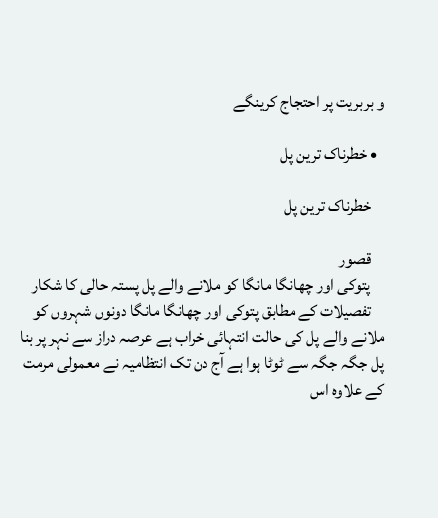و بربریت پر احتجاج کرینگے

  • خطرناک ترین پل

    خطرناک ترین پل

    قصور
    پتوکی اور چھانگا مانگا کو ملانے والے پل پستہ حالی کا شکار
    تفصیلات کے مطابق پتوکی اور چھانگا مانگا دونوں شہروں کو ملانے والے پل کی حالت انتہائی خراب ہے عرصہ دراز سے نہر پر بنا پل جگہ جگہ سے ٹوٹا ہوا ہے آج دن تک انتظامیہ نے معمولی مرمت کے علاوہ اس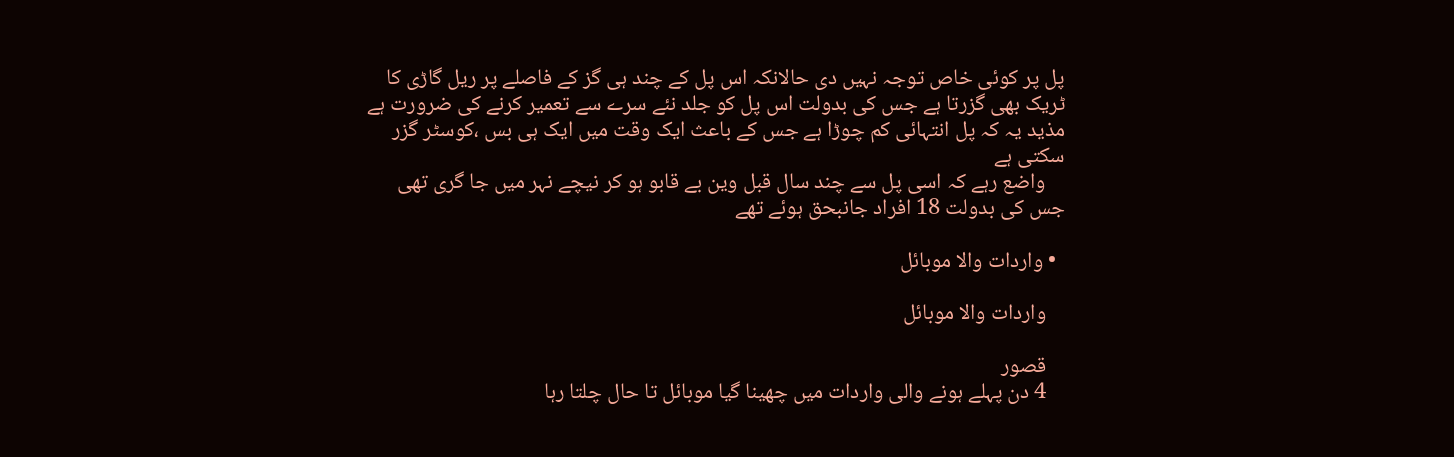پل پر کوئی خاص توجہ نہیں دی حالانکہ اس پل کے چند ہی گز کے فاصلے پر ریل گاڑی کا ٹریک بھی گزرتا ہے جس کی بدولت اس پل کو جلد نئے سرے سے تعمیر کرنے کی ضرورت ہے مذید یہ کہ پل انتہائی کم چوڑا ہے جس کے باعث ایک وقت میں ایک ہی بس ،کوسٹر گزر سکتی ہے
    واضع رہے کہ اسی پل سے چند سال قبل وین بے قابو ہو کر نیچے نہر میں جا گری تھی جس کی بدولت 18 افراد جانبحق ہوئے تھے

  • واردات والا موبائل

    واردات والا موبائل

    قصور
    4 دن پہلے ہونے والی واردات میں چھینا گیا موبائل تا حال چلتا رہا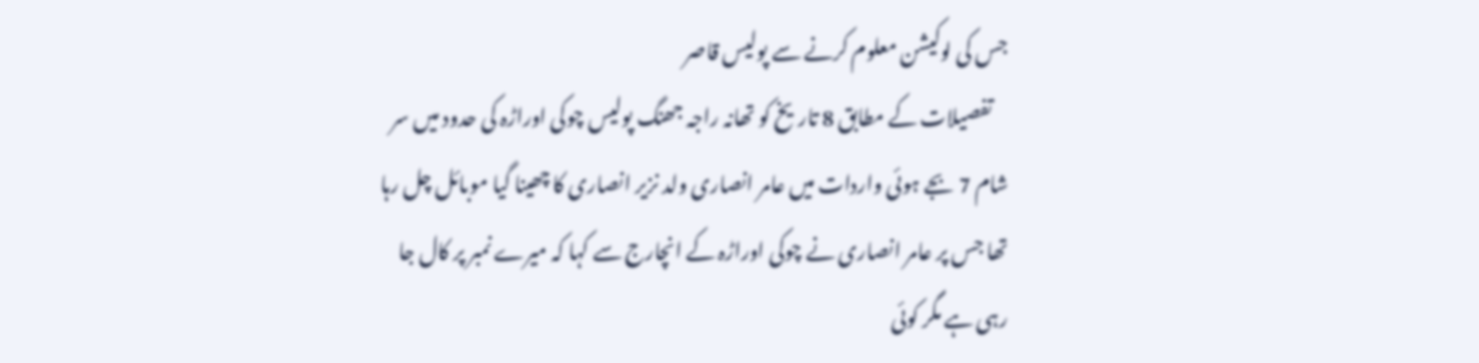جس کی لوکیشن معلوم کرنے سے پولیس قاصر
    تفصیلات کے مطابق 8 تاریخ کو تھانہ راجہ جھنگ پولیس چوکی اوراڑہ کی حدود میں سر شام 7 بجے ہوئی واردات میں عامر انصاری ولد نزیر انصاری کا چھینا گیا موبائل چل رہا تھا جس پر عامر انصاری نے چوکی اوراڑہ کے انچارج سے کہا کہ میرے نمبر پر کال جا رہی ہے مگر کوئی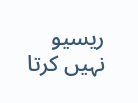ریسیو نہیں کرتا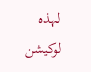لہذہ لوکیشن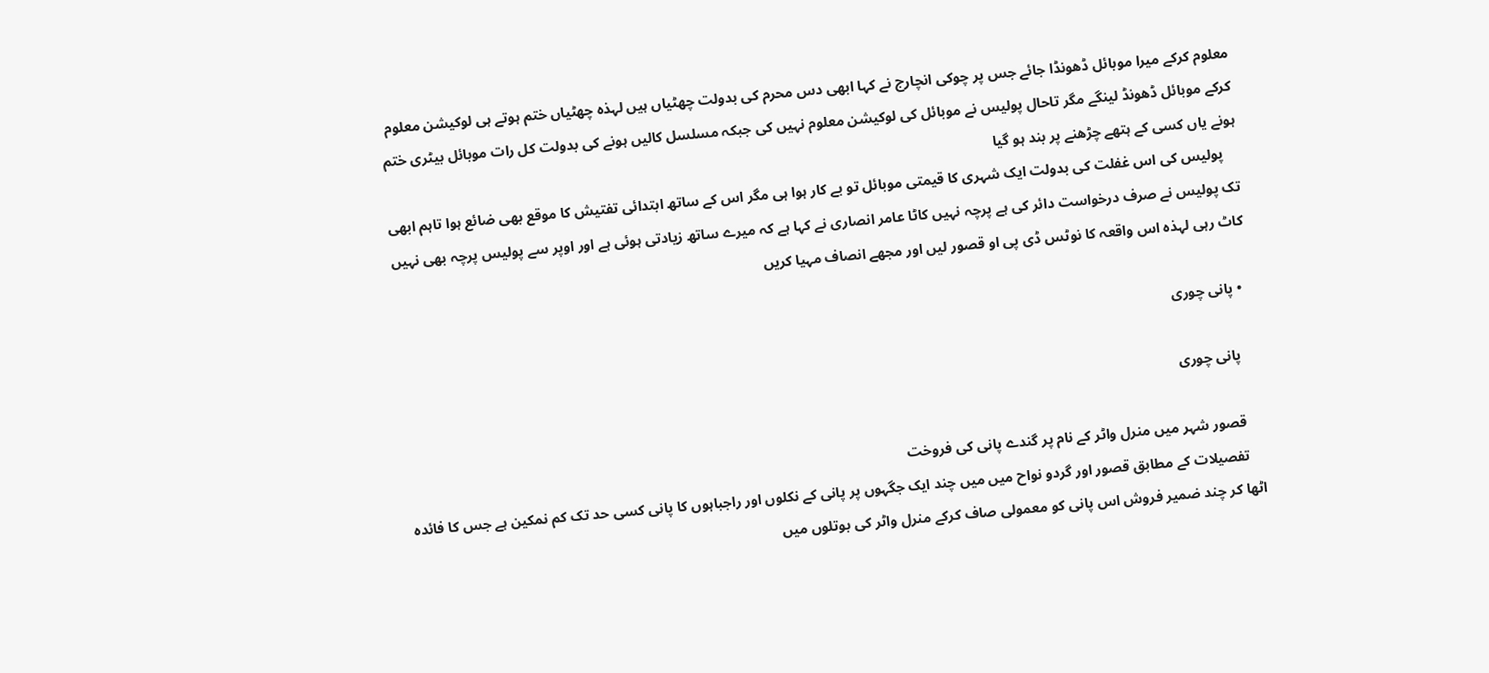معلوم کرکے میرا موبائل ڈھونڈا جائے جس پر چوکی انچارج نے کہا ابھی دس محرم کی بدولت چھٹیاں ہیں لہذہ چھٹیاں ختم ہوتے ہی لوکیشن معلوم کرکے موبائل ڈھونڈ لینگے مگر تاحال پولیس نے موبائل کی لوکیشن معلوم نہیں کی جبکہ مسلسل کالیں ہونے کی بدولت کل رات موبائل بیٹری ختم ہونے یاں کسی کے ہتھے چڑھنے پر بند ہو گیا
    پولیس کی اس غفلت کی بدولت ایک شہری کا قیمتی موبائل تو بے کار ہوا ہی مگر اس کے ساتھ ابتدائی تفتیش کا موقع بھی ضائع ہوا تاہم ابھی تک پولیس نے صرف درخواست دائر کی ہے پرچہ نہیں کاٹا عامر انصاری نے کہا ہے کہ میرے ساتھ زیادتی ہوئی ہے اور اوپر سے پولیس پرچہ بھی نہیں کاٹ رہی لہذہ اس واقعہ کا نوٹس ڈی پی او قصور لیں اور مجھے انصاف مہیا کریں

  • پانی چوری

    پانی چوری

    قصور شہر میں منرل واٹر کے نام پر گندے پانی کی فروخت
    تفصیلات کے مطابق قصور اور گردو نواح میں میں چند ایک جگہوں پر پانی کے نکلوں اور راجباہوں کا پانی کسی حد تک کم نمکین ہے جس کا فائدہ اٹھا کر چند ضمیر فروش اس پانی کو معمولی صاف کرکے منرل واٹر کی بوتلوں میں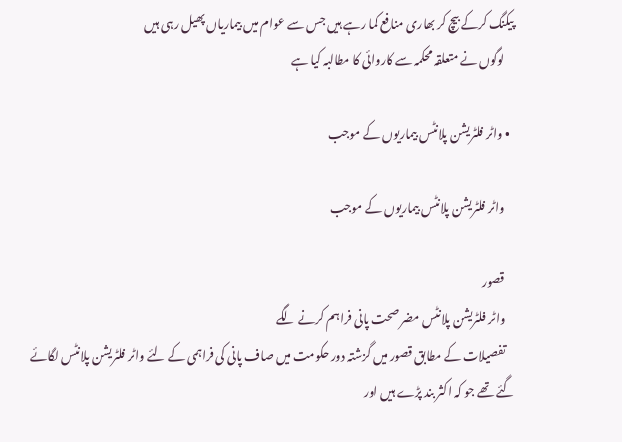پیکنگ کرکے بیچ کر بھاری منافع کما رہے ہیں جس سے عوام میں بیماریاں پھیل رہی ہیں
    لوگوں نے متعلقہ محکمہ سے کاروائی کا مطالبہ کیا ہے

  • واٹر فلٹریشن پلانٹس بیماریوں کے موجب

    واٹر فلٹریشن پلانٹس بیماریوں کے موجب

    قصور
    واٹر فلٹریشن پلانٹس مضر صحت پانی فراہم کرنے لگے
    تفصیلات کے مطابق قصور میں گزشتہ دور حکومت میں صاف پانی کی فراہمی کے لئے واٹر فلٹریشن پلانٹس لگائے گئے تھے جو کہ اکثر بند پڑے ہیں اور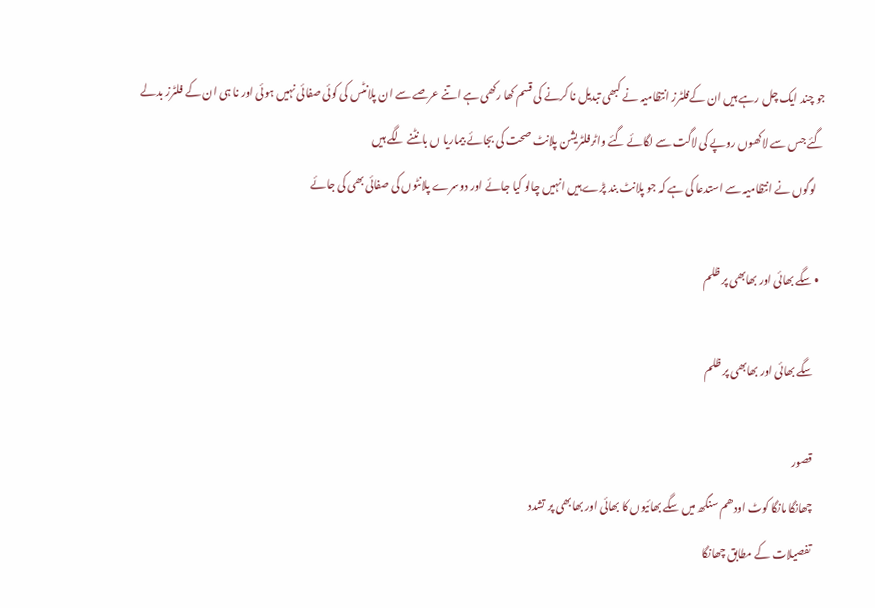جو چند ایک چل رہے ہیں ان کےفلٹرز انتظامیہ نے کبھی تبدیل نا کرنے کی قسم کھا رکھی ہے اتنے عرصے سے ان پلانٹس کی کوئی صفائی نہیں ہوئی اور نا ہی ان کے فلٹرز بدلے گئے جس سے لاکھوں روپے کی لاگت سے لگائے گئے واٹرفلٹریشن پلانٹ صحت کی بجائے بیماریا ں بانٹنے لگے ہیں
    لوگوں نے انتظامیہ سے استدعا کی ہے کہ جو پلانٹ بند پڑے ہیں انہیں چالو کیا جائے اور دوسرے پلانٹوں کی صفائی بھی کی جائے

  • سگے بھائی اور بھابھی پر ظلم

    سگے بھائی اور بھابھی پر ظلم

    قصور
    چھانگا مانگا کوٹ اودھم سنگھ میں سگے بھائیوں کا بھائی اور بھابھی پر تشدد
    تفصیلات کے مطابق چھانگا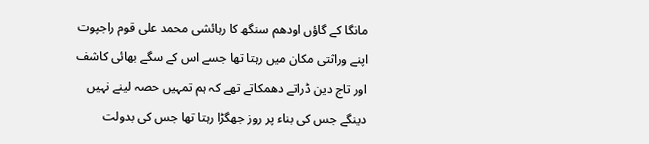مانگا کے گاؤں اودھم سنگھ کا رہائشی محمد علی قوم راجپوت اپنے وراثتی مکان میں رہتا تھا جسے اس کے سگے بھائی کاشف اور تاج دین ڈراتے دھمکاتے تھے کہ ہم تمہیں حصہ لینے نہیں دینگے جس کی بناء پر روز جھگڑا رہتا تھا جس کی بدولت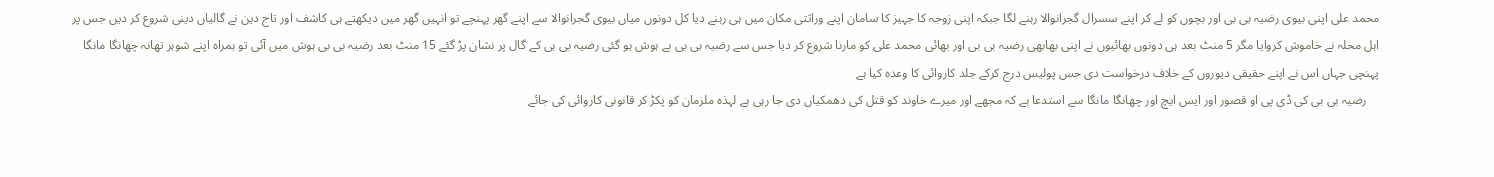محمد علی اپنی بیوی رضیہ بی بی اور بچوں کو لے کر اپنے سسرال گجرانوالا رہنے لگا جبکہ اپنی زوجہ کا جہیز کا سامان اپنے وراثتی مکان میں ہی رہنے دیا کل دونوں میاں بیوی گجرانوالا سے اپنے گھر پہنچے تو انہیں گھر میں دیکھتے ہی کاشف اور تاج دین نے گالیاں دینی شروع کر دیں جس پر اہل محلہ نے خاموش کروایا مگر 5 منٹ بعد ہی دونوں بھائیوں نے اپنی بھابھی رضیہ بی بی اور بھائی محمد علی کو مارنا شروع کر دیا جس سے رضیہ بی بی بے ہوش ہو گئی رضیہ بی بی کے گال پر نشان پڑ گئے 15 منٹ بعد رضیہ بی بی ہوش میں آئی تو ہمراہ اپنے شوہر تھانہ چھانگا مانگا پہنچی جہاں اس نے اپنے حقیقی دیوروں کے خلاف درخواست دی جس پولیس درج کرکے جلد کاروائی کا وعدہ کیا ہے
    رضیہ بی بی کی ڈی پی او قصور اور ایس ایچ اور چھانگا مانگا سے استدعا ہے کہ مجھے اور میرے خاوند کو قتل کی دھمکیاں دی جا رہی ہے لہذہ ملزمان کو پکڑ کر قانونی کاروائی کی جائے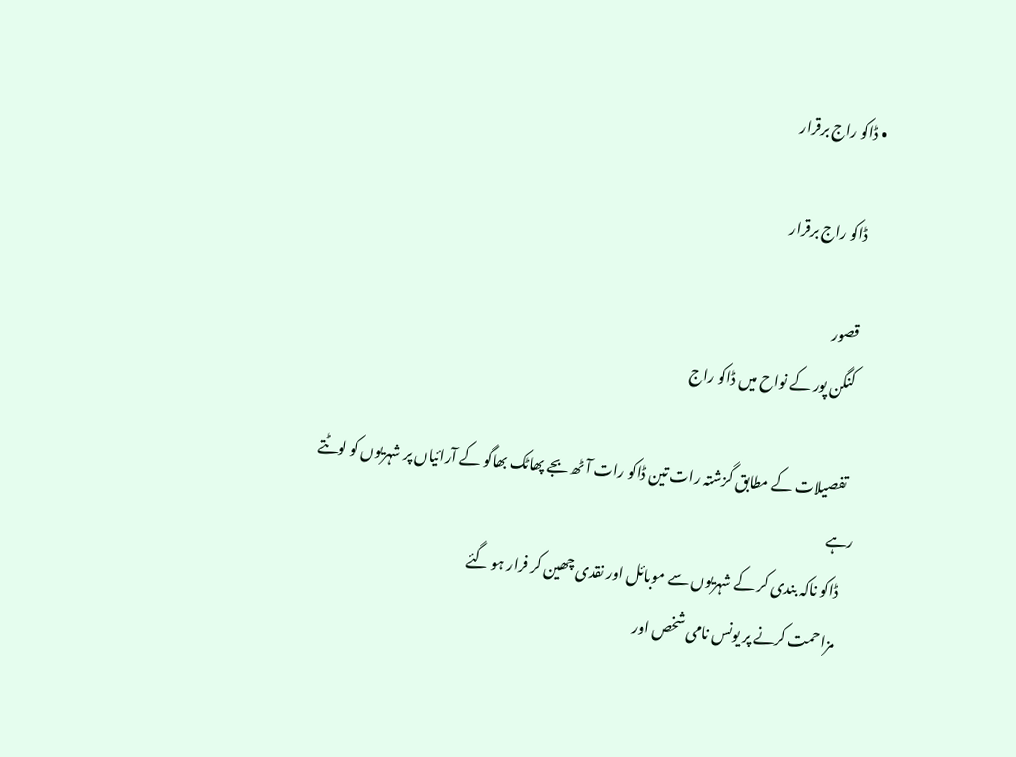• ڈاکو راج برقرار

    ڈاکو راج برقرار

    قصور
    کنگن پور کے نواح میں ڈاکو راج

    تفصیلات کے مطابق گزشتہ رات تین ڈاکو رات آٹھ بجے پھاٹک بھاگو کے آرائیاں پر شہریوں کو لوٹتے رہے
    ڈاکو ناکہ بندی کر کے شہریوں سے موبائل اور نقدی چھین کر فرار ہو گئے
    مزاحمت کرنے پر یونس نامی شخص اور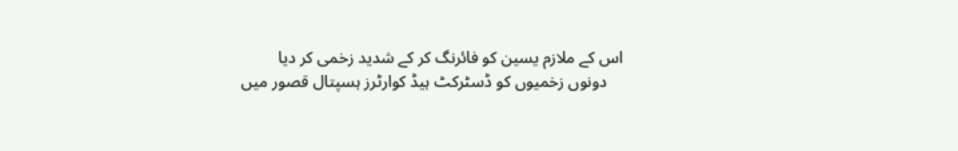اس کے ملازم یسین کو فائرنگ کر کے شدید زخمی کر دیا
    دونوں زخمیوں کو ڈسٹرکٹ ہیڈ کوارٹرز ہسپتال قصور میں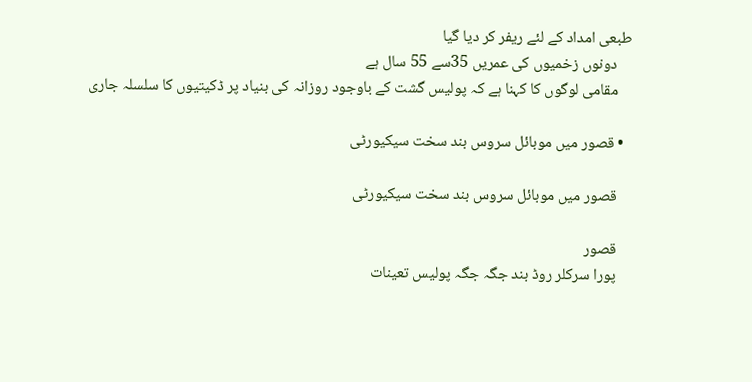طبعی امداد کے لئے ریفر کر دیا گیا
    دونوں زخمیوں کی عمریں 35سے 55 سال ہے
    مقامی لوگوں کا کہنا ہے کہ پولیس گشت کے باوجود روزانہ کی بنیاد پر ڈکیتیوں کا سلسلہ جاری

  • قصور میں موبائل سروس بند سخت سیکیورٹی

    قصور میں موبائل سروس بند سخت سیکیورٹی

    قصور
    پورا سرکلر روڈ بند جگہ جگہ پولیس تعینات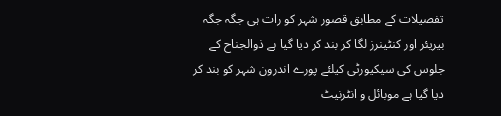تفصیلات کے مطابق قصور شہر کو رات ہی جگہ جگہ بیریئر اور کنٹینرز لگا کر بند کر دیا گیا ہے ذوالجناح کے جلوس کی سیکیورٹی کیلئے پورے اندرون شہر کو بند کر دیا گیا ہے موبائل و انٹرنیٹ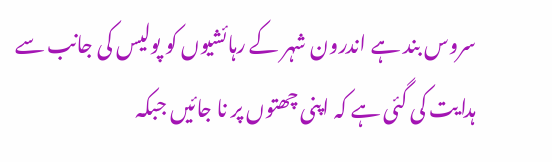سروس بند ہے اندرون شہر کے رہائشیوں کو پولیس کی جانب سے ہدایت کی گئی ہے کہ اپنی چھتوں پر نا جائیں جبکہ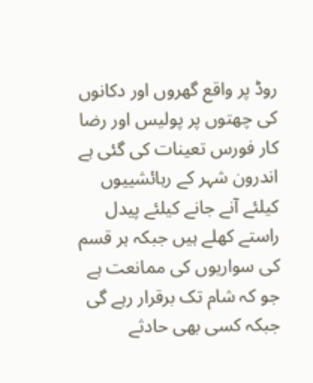روڈ پر واقع گھروں اور دکانوں کی چھتوں پر پولیس اور رضا کار فورس تعینات کی گئی ہے اندرون شہر کے رہائشییوں کیلئے آنے جانے کیلئے پیدل راستے کھلے ہیں جبکہ ہر قسم کی سواریوں کی ممانعت ہے جو کہ شام تک برقرار رہے گی جبکہ کسی بھی حادثے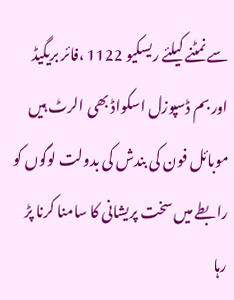سے نمٹنے کیلئے ریسکیو 1122 ،فائر بریگیڈ اور بم ڈسپوزل اسکواڈ بھی الرٹ ہیں موبائل فون کی بندش کی بدولت لوگوں کو رابطے میں سخت پریشانی کا سامنا کرنا پڑ رہا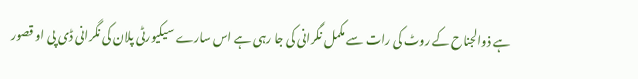ہے ذوالجناح کے روٹ کی رات سے مکمل نگرانی کی جا رہی ہے اس سارے سیکیورٹی پلان کی نگرانی ڈی پی او قصور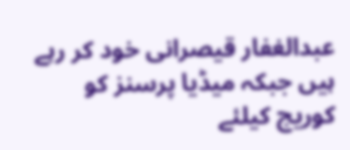عبدالغفار قیصرانی خود کر رہے ہیں جبکہ میڈیا پرسنز کو کوریج کیلئے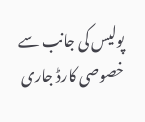پولیس کی جانب سے خصوصی کارڈ جاری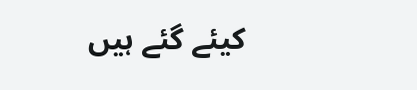کیئے گئے ہیں